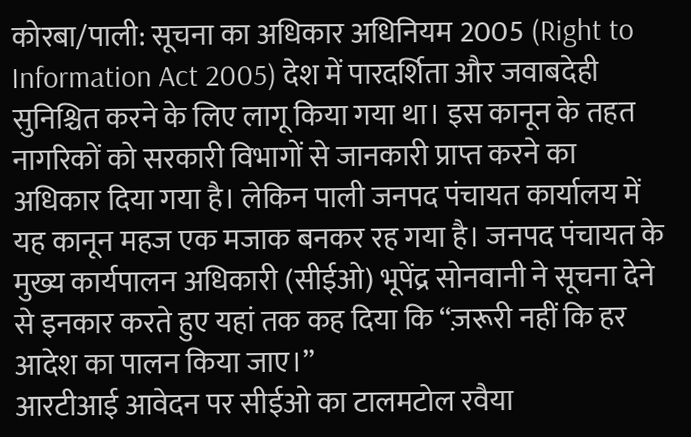कोरबा/पाली: सूचना का अधिकार अधिनियम 2005 (Right to Information Act 2005) देश में पारदर्शिता और जवाबदेही सुनिश्चित करने के लिए लागू किया गया था। इस कानून के तहत नागरिकों को सरकारी विभागों से जानकारी प्राप्त करने का अधिकार दिया गया है। लेकिन पाली जनपद पंचायत कार्यालय में यह कानून महज एक मजाक बनकर रह गया है। जनपद पंचायत के मुख्य कार्यपालन अधिकारी (सीईओ) भूपेंद्र सोनवानी ने सूचना देने से इनकार करते हुए यहां तक कह दिया कि “ज़रूरी नहीं कि हर आदेश का पालन किया जाए।”
आरटीआई आवेदन पर सीईओ का टालमटोल रवैया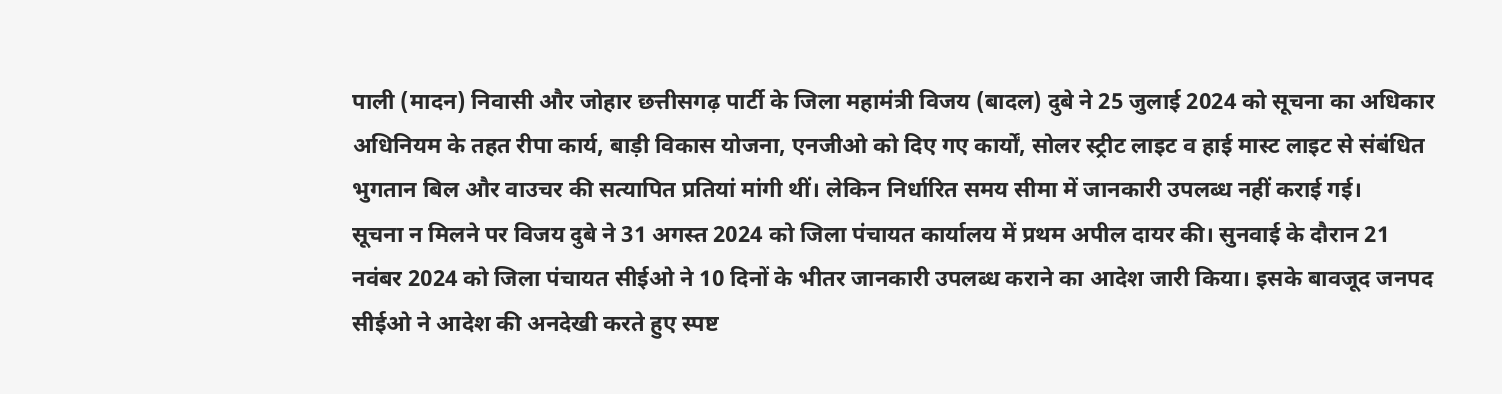पाली (मादन) निवासी और जोहार छत्तीसगढ़ पार्टी के जिला महामंत्री विजय (बादल) दुबे ने 25 जुलाई 2024 को सूचना का अधिकार अधिनियम के तहत रीपा कार्य, बाड़ी विकास योजना, एनजीओ को दिए गए कार्यों, सोलर स्ट्रीट लाइट व हाई मास्ट लाइट से संबंधित भुगतान बिल और वाउचर की सत्यापित प्रतियां मांगी थीं। लेकिन निर्धारित समय सीमा में जानकारी उपलब्ध नहीं कराई गई।
सूचना न मिलने पर विजय दुबे ने 31 अगस्त 2024 को जिला पंचायत कार्यालय में प्रथम अपील दायर की। सुनवाई के दौरान 21 नवंबर 2024 को जिला पंचायत सीईओ ने 10 दिनों के भीतर जानकारी उपलब्ध कराने का आदेश जारी किया। इसके बावजूद जनपद सीईओ ने आदेश की अनदेखी करते हुए स्पष्ट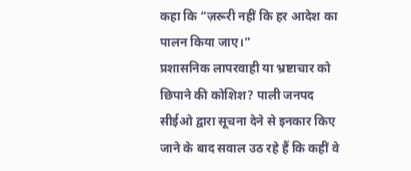कहा कि “ज़रूरी नहीं कि हर आदेश का पालन किया जाए।”
प्रशासनिक लापरवाही या भ्रष्टाचार को छिपाने की कोशिश? पाली जनपद सीईओ द्वारा सूचना देने से इनकार किए जाने के बाद सवाल उठ रहे हैं कि कहीं वे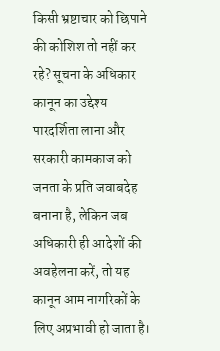किसी भ्रष्टाचार को छिपाने की कोशिश तो नहीं कर रहे? सूचना के अधिकार कानून का उद्देश्य पारदर्शिता लाना और सरकारी कामकाज को जनता के प्रति जवाबदेह बनाना है, लेकिन जब अधिकारी ही आदेशों की अवहेलना करें, तो यह कानून आम नागरिकों के लिए अप्रभावी हो जाता है।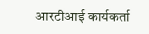आरटीआई कार्यकर्ता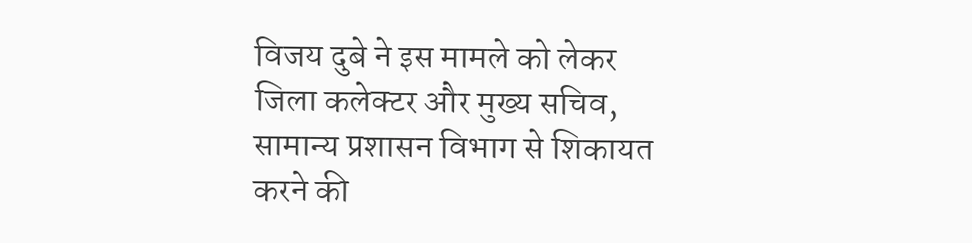विजय दुबे ने इस मामले को लेकर जिला कलेक्टर और मुख्य सचिव, सामान्य प्रशासन विभाग से शिकायत करने की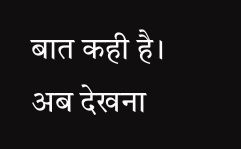बात कही है। अब देखना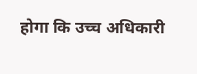होगा कि उच्च अधिकारी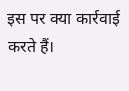इस पर क्या कार्रवाई करते हैं।